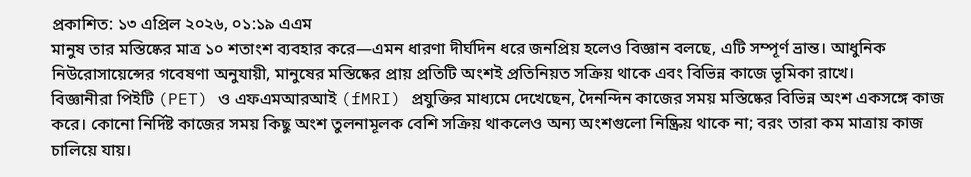প্রকাশিত: ১৩ এপ্রিল ২০২৬, ০১:১৯ এএম
মানুষ তার মস্তিষ্কের মাত্র ১০ শতাংশ ব্যবহার করে—এমন ধারণা দীর্ঘদিন ধরে জনপ্রিয় হলেও বিজ্ঞান বলছে, এটি সম্পূর্ণ ভ্রান্ত। আধুনিক নিউরোসায়েন্সের গবেষণা অনুযায়ী, মানুষের মস্তিষ্কের প্রায় প্রতিটি অংশই প্রতিনিয়ত সক্রিয় থাকে এবং বিভিন্ন কাজে ভূমিকা রাখে।
বিজ্ঞানীরা পিইটি (PET) ও এফএমআরআই (fMRI) প্রযুক্তির মাধ্যমে দেখেছেন, দৈনন্দিন কাজের সময় মস্তিষ্কের বিভিন্ন অংশ একসঙ্গে কাজ করে। কোনো নির্দিষ্ট কাজের সময় কিছু অংশ তুলনামূলক বেশি সক্রিয় থাকলেও অন্য অংশগুলো নিষ্ক্রিয় থাকে না; বরং তারা কম মাত্রায় কাজ চালিয়ে যায়।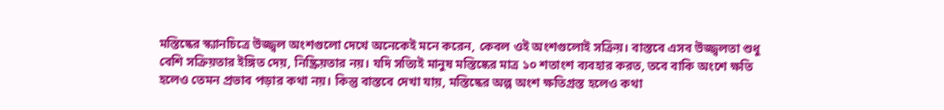মস্তিষ্কের স্ক্যানচিত্রে উজ্জ্বল অংশগুলো দেখে অনেকেই মনে করেন, কেবল ওই অংশগুলোই সক্রিয়। বাস্তবে এসব উজ্জ্বলতা শুধু বেশি সক্রিয়তার ইঙ্গিত দেয়, নিষ্ক্রিয়তার নয়। যদি সত্যিই মানুষ মস্তিষ্কের মাত্র ১০ শতাংশ ব্যবহার করত, তবে বাকি অংশে ক্ষতি হলেও তেমন প্রভাব পড়ার কথা নয়। কিন্তু বাস্তবে দেখা যায়, মস্তিষ্কের অল্প অংশ ক্ষতিগ্রস্ত হলেও কথা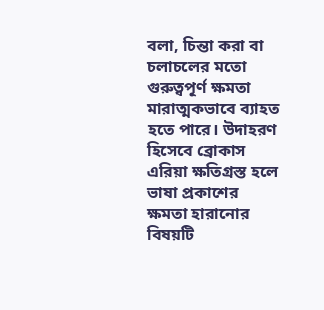বলা, চিন্তা করা বা চলাচলের মতো গুরুত্বপূর্ণ ক্ষমতা মারাত্মকভাবে ব্যাহত হতে পারে। উদাহরণ হিসেবে ব্রোকাস এরিয়া ক্ষতিগ্রস্ত হলে ভাষা প্রকাশের ক্ষমতা হারানোর বিষয়টি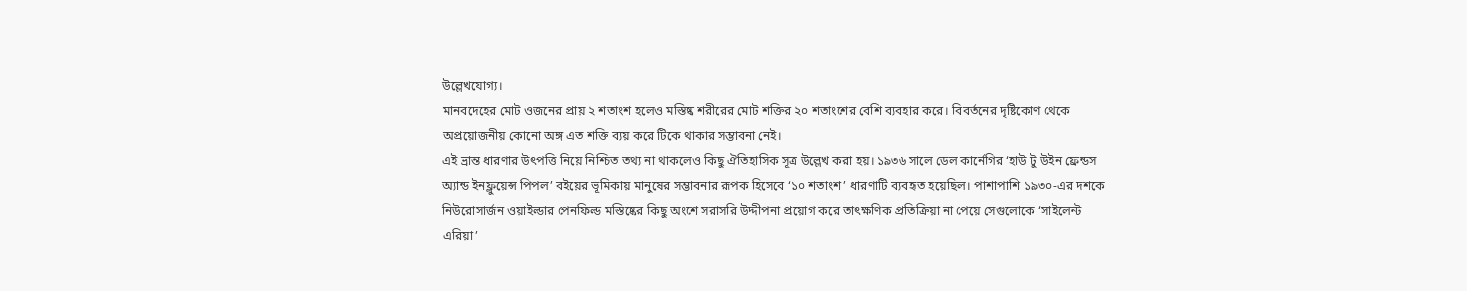উল্লেখযোগ্য।
মানবদেহের মোট ওজনের প্রায় ২ শতাংশ হলেও মস্তিষ্ক শরীরের মোট শক্তির ২০ শতাংশের বেশি ব্যবহার করে। বিবর্তনের দৃষ্টিকোণ থেকে অপ্রয়োজনীয় কোনো অঙ্গ এত শক্তি ব্যয় করে টিকে থাকার সম্ভাবনা নেই।
এই ভ্রান্ত ধারণার উৎপত্তি নিয়ে নিশ্চিত তথ্য না থাকলেও কিছু ঐতিহাসিক সূত্র উল্লেখ করা হয়। ১৯৩৬ সালে ডেল কার্নেগির ‘হাউ টু উইন ফ্রেন্ডস অ্যান্ড ইনফ্লুয়েন্স পিপল’ বইয়ের ভূমিকায় মানুষের সম্ভাবনার রূপক হিসেবে ‘১০ শতাংশ’ ধারণাটি ব্যবহৃত হয়েছিল। পাশাপাশি ১৯৩০-এর দশকে নিউরোসার্জন ওয়াইল্ডার পেনফিল্ড মস্তিষ্কের কিছু অংশে সরাসরি উদ্দীপনা প্রয়োগ করে তাৎক্ষণিক প্রতিক্রিয়া না পেয়ে সেগুলোকে ‘সাইলেন্ট এরিয়া’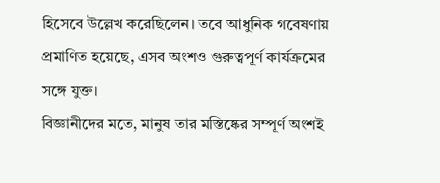হিসেবে উল্লেখ করেছিলেন। তবে আধুনিক গবেষণায় প্রমাণিত হয়েছে, এসব অংশও গুরুত্বপূর্ণ কার্যক্রমের সঙ্গে যুক্ত।
বিজ্ঞানীদের মতে, মানুষ তার মস্তিষ্কের সম্পূর্ণ অংশই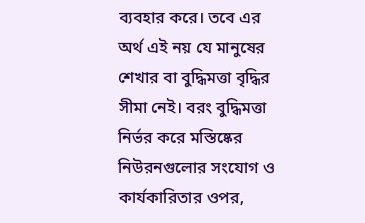ব্যবহার করে। তবে এর অর্থ এই নয় যে মানুষের শেখার বা বুদ্ধিমত্তা বৃদ্ধির সীমা নেই। বরং বুদ্ধিমত্তা নির্ভর করে মস্তিষ্কের নিউরনগুলোর সংযোগ ও কার্যকারিতার ওপর,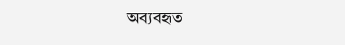অব্যবহৃত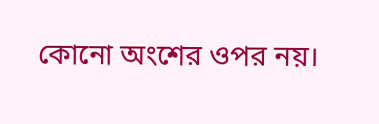কোনো অংশের ওপর নয়।